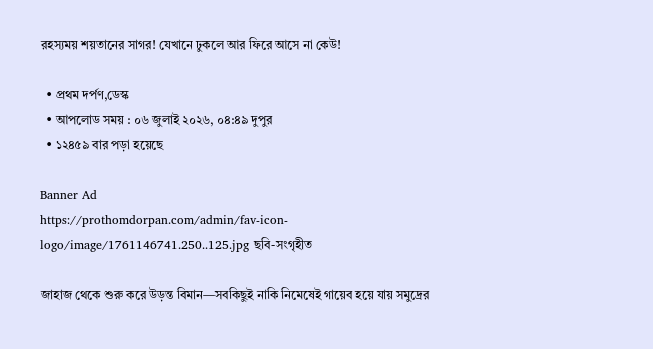রহস্যময় শয়তানের সাগর! যেখানে ঢুকলে আর ফিরে আসে না কেউ!

  • প্রথম দর্পণ,ডেস্ক
  • আপলোড সময় : ০৬ জুলাই ২০২৬, ০৪:৪৯ দুপুর
  • ১২৪৫৯ বার পড়া হয়েছে

Banner Ad
https://prothomdorpan.com/admin/fav-icon-logo/image/1761146741.250..125.jpg ছবি-সংগৃহীত

জাহাজ থেকে শুরু করে উড়ন্ত বিমান—সবকিছুই নাকি নিমেষেই গায়েব হয়ে যায় সমুদ্রের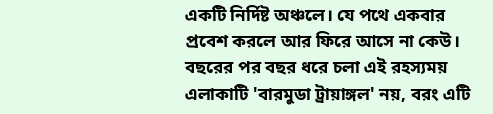একটি নির্দিষ্ট অঞ্চলে। যে পথে একবার প্রবেশ করলে আর ফিরে আসে না কেউ। বছরের পর বছর ধরে চলা এই রহস্যময় এলাকাটি 'বারমুডা ট্রায়াঙ্গল' নয়, বরং এটি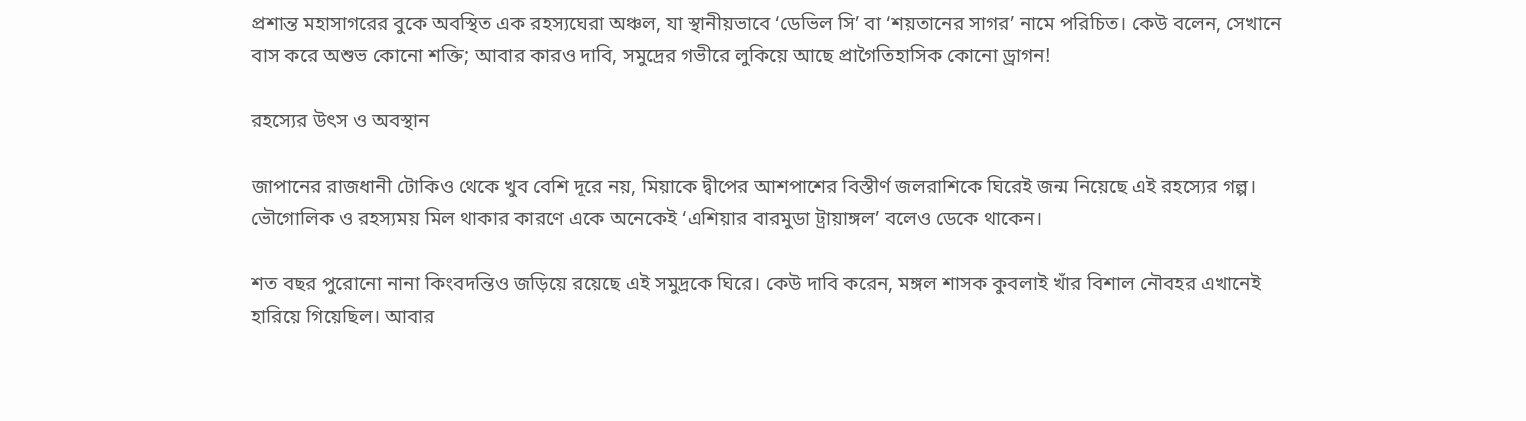প্রশান্ত মহাসাগরের বুকে অবস্থিত এক রহস্যঘেরা অঞ্চল, যা স্থানীয়ভাবে ‘ডেভিল সি’ বা ‘শয়তানের সাগর’ নামে পরিচিত। কেউ বলেন, সেখানে বাস করে অশুভ কোনো শক্তি; আবার কারও দাবি, সমুদ্রের গভীরে লুকিয়ে আছে প্রাগৈতিহাসিক কোনো ড্রাগন!

রহস্যের উৎস ও অবস্থান

জাপানের রাজধানী টোকিও থেকে খুব বেশি দূরে নয়, মিয়াকে দ্বীপের আশপাশের বিস্তীর্ণ জলরাশিকে ঘিরেই জন্ম নিয়েছে এই রহস্যের গল্প। ভৌগোলিক ও রহস্যময় মিল থাকার কারণে একে অনেকেই ‘এশিয়ার বারমুডা ট্রায়াঙ্গল’ বলেও ডেকে থাকেন।

শত বছর পুরোনো নানা কিংবদন্তিও জড়িয়ে রয়েছে এই সমুদ্রকে ঘিরে। কেউ দাবি করেন, মঙ্গল শাসক কুবলাই খাঁর বিশাল নৌবহর এখানেই হারিয়ে গিয়েছিল। আবার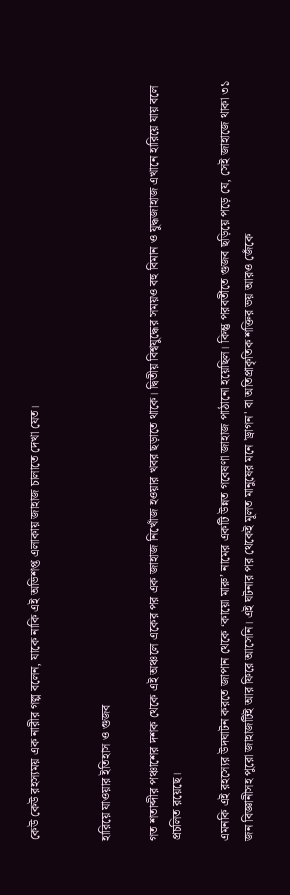কেউ কেউ রহস্যময় এক নারীর গল্প বলেন, যাকে নাকি এই অভিশপ্ত এলাকায় জাহাজ চালাতে দেখা যেত।


হারিয়ে যাওয়ার ইতিহাস ও গুজব

গত শতাব্দীর পঞ্চাশের দশক থেকে এই অঞ্চলে একের পর এক জাহাজ নিখোঁজ হওয়ার খবর ছড়াতে থাকে। দ্বিতীয় বিশ্বযুদ্ধের সময়ও বহু বিমান ও যুদ্ধজাহাজ এখানে হারিয়ে যায় বলে প্রচলিত রয়েছে।

এমনকি এই রহস্যের উদঘাটন করতে জাপান থেকে ‘কায়ো মারু’ নামের একটি উন্নত গবেষণা জাহাজ পাঠানো হয়েছিল। কিন্তু পরবর্তীতে গুজব ছড়িয়ে পড়ে যে, সেই জাহাজে থাকা ৩১ জন বিজ্ঞানীসহ পুরো জাহাজটিই আর ফিরে আসেনি। এই ঘটনার পর থেকেই মূলত মানুষের মনে 'ড্রাগন' বা অতিপ্রাকৃতিক শক্তির ভয় আরও জেঁকে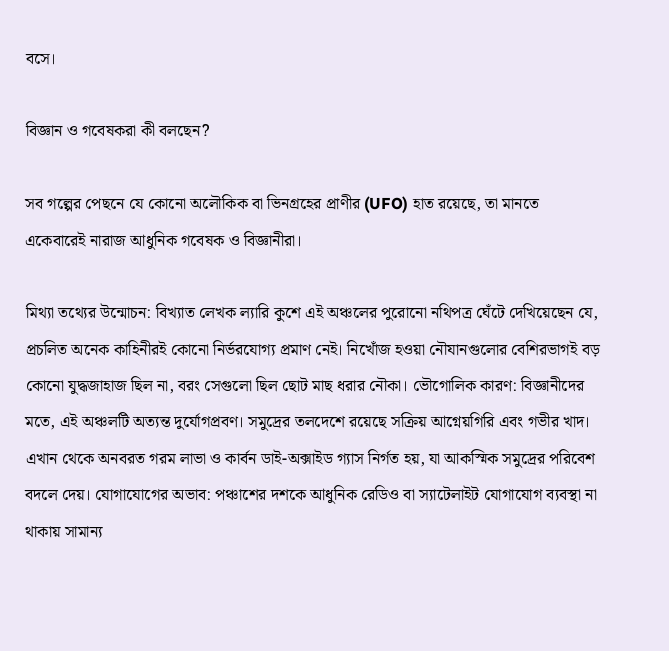বসে।

বিজ্ঞান ও গবেষকরা কী বলছেন?

সব গল্পের পেছনে যে কোনো অলৌকিক বা ভিনগ্রহের প্রাণীর (UFO) হাত রয়েছে, তা মানতে একেবারেই নারাজ আধুনিক গবেষক ও বিজ্ঞানীরা।

মিথ্যা তথ্যের উন্মোচন: বিখ্যাত লেখক ল্যারি কুশে এই অঞ্চলের পুরোনো নথিপত্র ঘেঁটে দেখিয়েছেন যে, প্রচলিত অনেক কাহিনীরই কোনো নির্ভরযোগ্য প্রমাণ নেই। নিখোঁজ হওয়া নৌযানগুলোর বেশিরভাগই বড় কোনো যুদ্ধজাহাজ ছিল না, বরং সেগুলো ছিল ছোট মাছ ধরার নৌকা। ভৌগোলিক কারণ: বিজ্ঞানীদের মতে, এই অঞ্চলটি অত্যন্ত দুর্যোগপ্রবণ। সমুদ্রের তলদেশে রয়েছে সক্রিয় আগ্নেয়গিরি এবং গভীর খাদ। এখান থেকে অনবরত গরম লাভা ও কার্বন ডাই-অক্সাইড গ্যাস নির্গত হয়, যা আকস্মিক সমুদ্রের পরিবেশ বদলে দেয়। যোগাযোগের অভাব: পঞ্চাশের দশকে আধুনিক রেডিও বা স্যাটেলাইট যোগাযোগ ব্যবস্থা না থাকায় সামান্য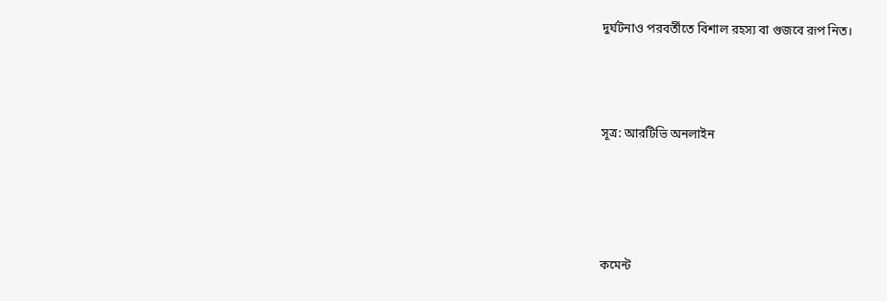দুর্ঘটনাও পরবর্তীতে বিশাল রহস্য বা গুজবে রূপ নিত।



সূত্র: আরটিভি অনলাইন




কমেন্ট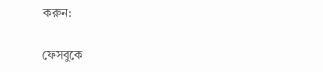করুন:

ফেসবুকে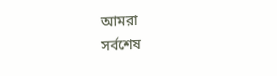আমরা
সর্বশেষ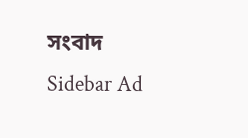সংবাদ
Sidebar Ad